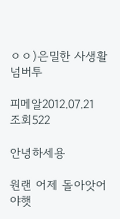ㅇㅇ)은밀한 사생활 넘버투

피메알2012.07.21
조회522

안녕하세용

원랜 어제 돌아앗어야햇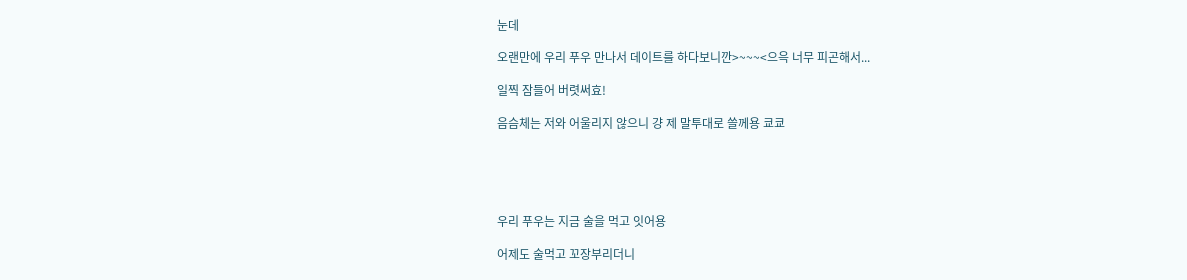눈데

오랜만에 우리 푸우 만나서 데이트를 하다보니깐>~~~<으윽 너무 피곤해서...

일찍 잠들어 버렷써효!

음슴체는 저와 어울리지 않으니 걍 제 말투대로 쓸께용 쿄쿄





우리 푸우는 지금 술을 먹고 잇어용

어제도 술먹고 꼬장부리더니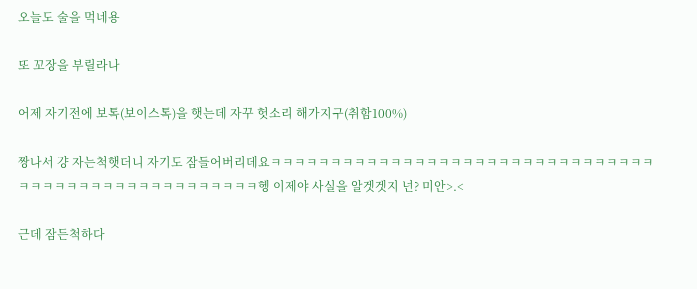오늘도 술을 먹네용

또 꼬장을 부릴라나

어제 자기전에 보톡(보이스톡)을 햇는데 자꾸 헛소리 해가지구(취함100%)

짱나서 걍 자는척햇더니 자기도 잠들어버리데요ㅋㅋㅋㅋㅋㅋㅋㅋㅋㅋㅋㅋㅋㅋㅋㅋㅋㅋㅋㅋㅋㅋㅋㅋㅋㅋㅋㅋㅋㅋㅋㅋㅋㅋㅋㅋㅋㅋㅋㅋㅋㅋㅋㅋㅋㅋㅋㅋㅋㅋㅋㅋ헹 이제야 사실을 알겟겟지 넌? 미안>.<

근데 잠든척하다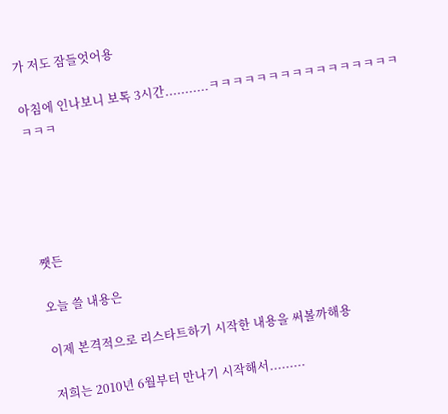가 저도 잠들엇어용

아침에 인나보니 보톡 3시간...........ㅋㅋㅋㅋㅋㅋㅋㅋㅋㅋㅋㅋㅋㅋㅋㅋㅋㅋㅋ





쨋든

오늘 쓸 내용은

이제 본격적으로 리스타트하기 시작한 내용을 써볼까해용

저희는 2010년 6월부터 만나기 시작해서.........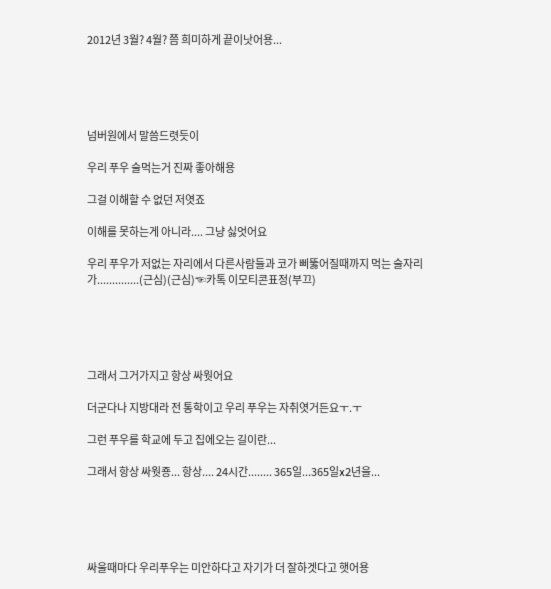2012년 3월? 4월? 쯤 희미하게 끝이낫어용...





넘버원에서 말씀드렷듯이

우리 푸우 술먹는거 진짜 좋아해용

그걸 이해할 수 없던 저엿죠

이해를 못하는게 아니라.... 그냥 싫엇어요

우리 푸우가 저없는 자리에서 다른사람들과 코가 삐뚫어질때까지 먹는 술자리가..............(근심)(근심)☜카톡 이모티콘표정(부끄)





그래서 그거가지고 항상 싸웟어요

더군다나 지방대라 전 통학이고 우리 푸우는 자취엿거든요ㅜ.ㅜ

그런 푸우를 학교에 두고 집에오는 길이란...

그래서 항상 싸웟죵... 항상.... 24시간........ 365일...365일x2년을...





싸울때마다 우리푸우는 미안하다고 자기가 더 잘하겟다고 햇어용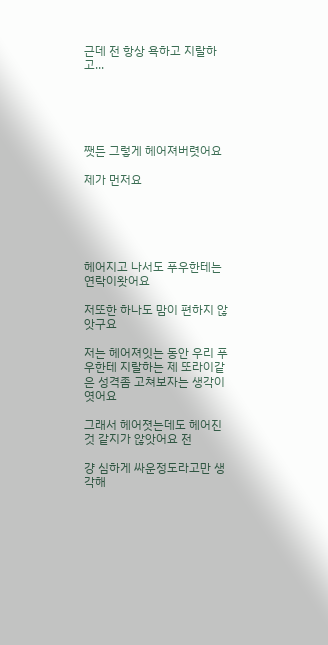근데 전 항상 욕하고 지랄하고...





쨋든 그렇게 헤어져버렷어요

제가 먼저요





헤어지고 나서도 푸우한테는 연락이왓어요

저또한 하나도 맘이 편하지 않앗구요

저는 헤어져잇는 동안 우리 푸우한테 지랄하는 제 또라이같은 성격좀 고쳐보자는 생각이엿어요

그래서 헤어졋는데도 헤어진것 같지가 않앗어요 전

걍 심하게 싸운정도라고만 생각해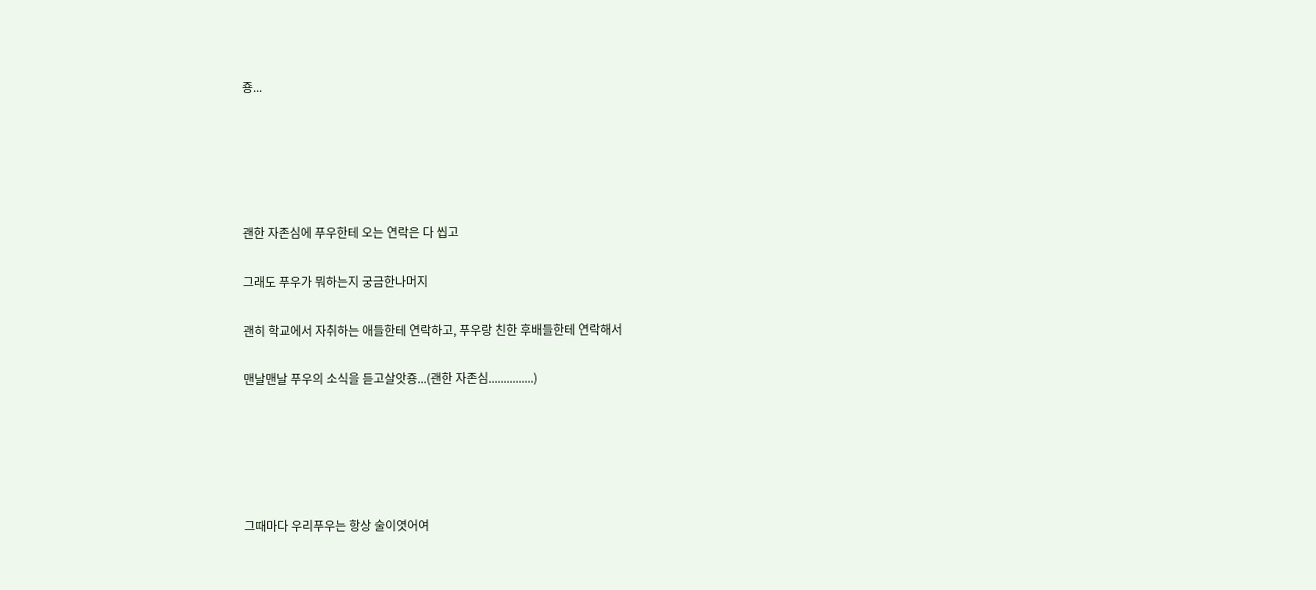죵...





괜한 자존심에 푸우한테 오는 연락은 다 씹고

그래도 푸우가 뭐하는지 궁금한나머지

괜히 학교에서 자취하는 애들한테 연락하고, 푸우랑 친한 후배들한테 연락해서

맨날맨날 푸우의 소식을 듣고살앗죵...(괜한 자존심...............)





그때마다 우리푸우는 항상 술이엿어여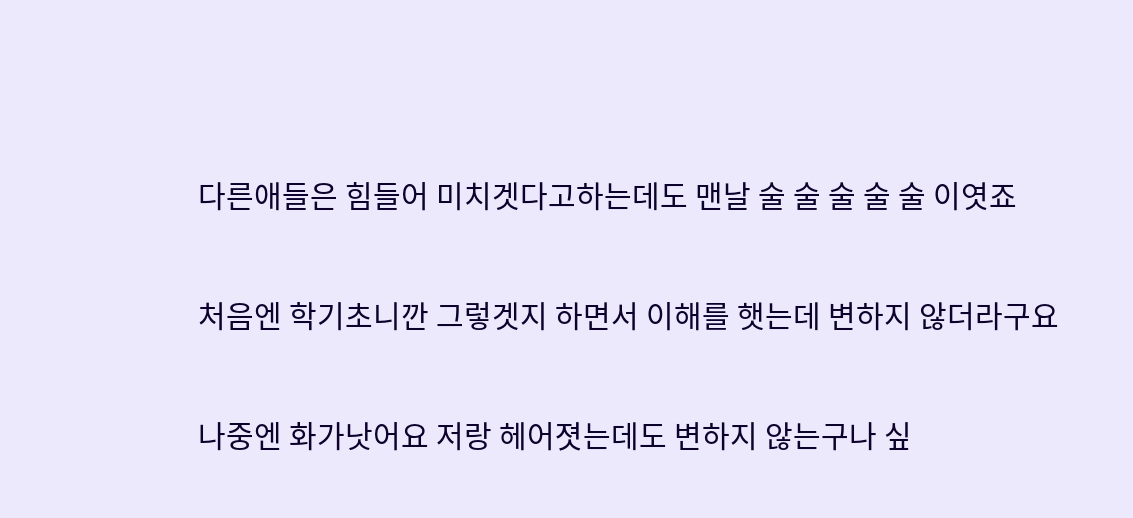다른애들은 힘들어 미치겟다고하는데도 맨날 술 술 술 술 술 이엿죠

처음엔 학기초니깐 그렇겟지 하면서 이해를 햇는데 변하지 않더라구요

나중엔 화가낫어요 저랑 헤어졋는데도 변하지 않는구나 싶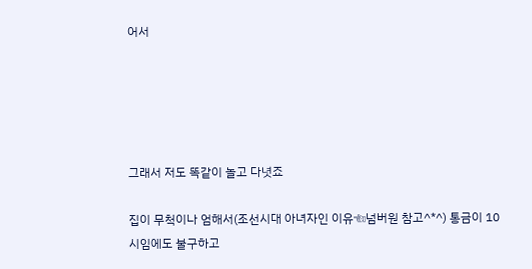어서





그래서 저도 똑같이 놀고 다녓죠

집이 무척이나 엄해서(조선시대 아녀자인 이유☜넘버원 참고^*^) 통금이 10시임에도 불구하고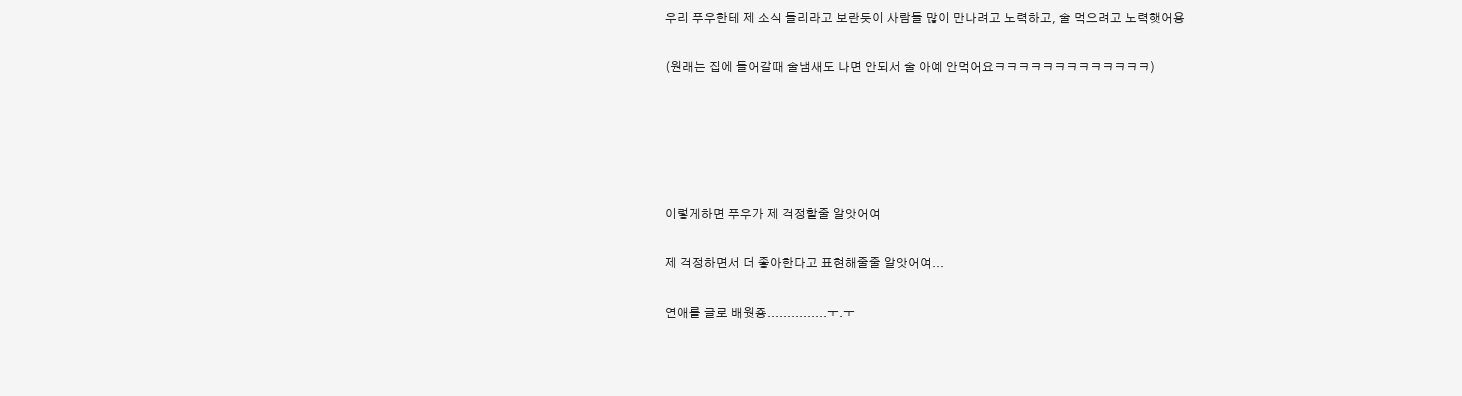우리 푸우한테 제 소식 들리라고 보란듯이 사람들 많이 만나려고 노력하고, 술 먹으려고 노력햇어용

(원래는 집에 들어갈때 술냄새도 나면 안되서 술 아예 안먹어요ㅋㅋㅋㅋㅋㅋㅋㅋㅋㅋㅋㅋㅋ)





이렇게하면 푸우가 제 걱정할줄 알앗어여

제 걱정하면서 더 좋아한다고 표현해줄줄 알앗어여...

연애를 글로 배웟죵...............ㅜ.ㅜ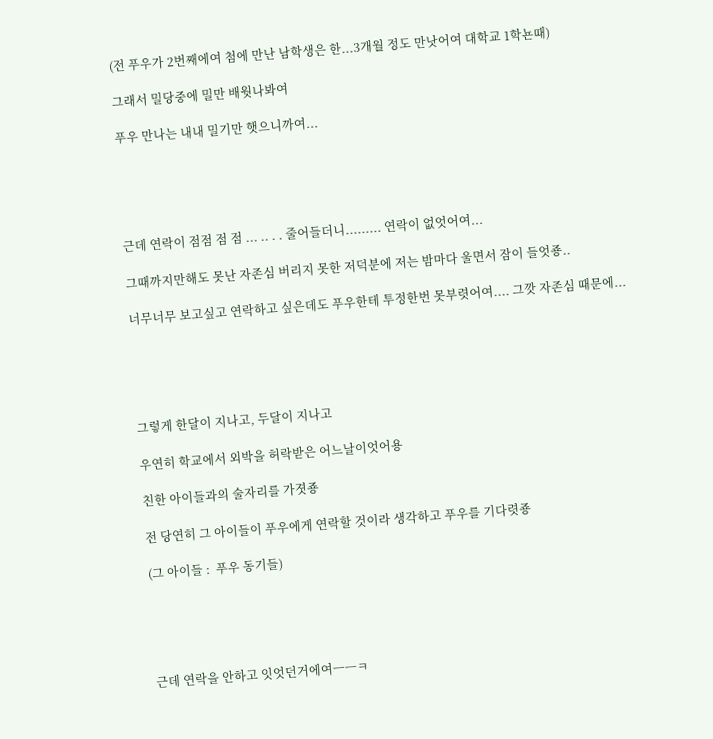(전 푸우가 2번째에여 첨에 만난 남학생은 한...3개월 정도 만낫어여 대학교 1학뇬때)

그래서 밀당중에 밀만 배웟나봐여

푸우 만나는 내내 밀기만 햇으니까여...





근데 연락이 점점 점 점 ... .. . . 줄어들더니......... 연락이 없엇어여...

그때까지만해도 못난 자존심 버리지 못한 저덕분에 저는 밤마다 울면서 잠이 들엇죵..

너무너무 보고싶고 연락하고 싶은데도 푸우한테 투정한번 못부렷어여.... 그깟 자존심 때문에...





그렇게 한달이 지나고, 두달이 지나고

우연히 학교에서 외박을 허락받은 어느날이엇어용

친한 아이들과의 술자리를 가졋죵

전 당연히 그 아이들이 푸우에게 연락할 것이라 생각하고 푸우를 기다렷죵

(그 아이들 :  푸우 동기들)





근데 연락을 안하고 잇엇던거에여ㅡㅡㅋ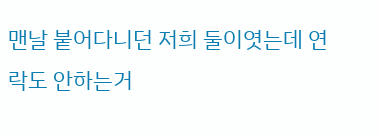맨날 붙어다니던 저희 둘이엿는데 연락도 안하는거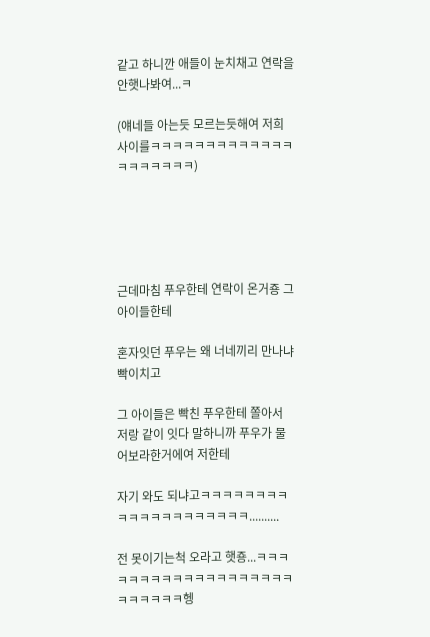같고 하니깐 애들이 눈치채고 연락을 안햇나봐여...ㅋ

(얘네들 아는듯 모르는듯해여 저희 사이를ㅋㅋㅋㅋㅋㅋㅋㅋㅋㅋㅋㅋㅋㅋㅋㅋㅋㅋㅋㅋ)





근데마침 푸우한테 연락이 온거죵 그 아이들한테

혼자잇던 푸우는 왜 너네끼리 만나냐 빡이치고

그 아이들은 빡친 푸우한테 쫄아서 저랑 같이 잇다 말하니까 푸우가 물어보라한거에여 저한테

자기 와도 되냐고ㅋㅋㅋㅋㅋㅋㅋㅋㅋㅋㅋㅋㅋㅋㅋㅋㅋㅋㅋㅋ..........

전 못이기는척 오라고 햇죵...ㅋㅋㅋㅋㅋㅋㅋㅋㅋㅋㅋㅋㅋㅋㅋㅋㅋㅋㅋㅋㅋㅋㅋㅋㅋ헹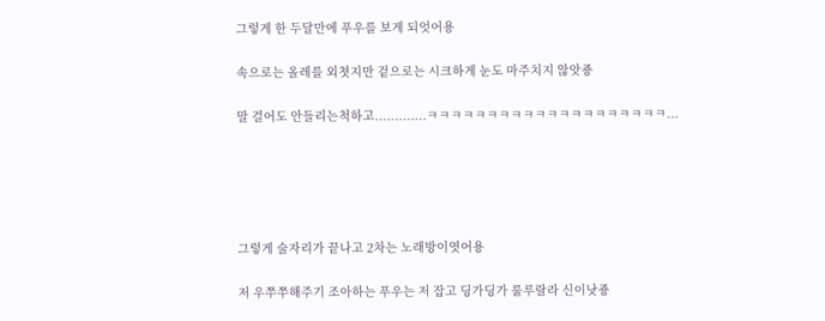그렇게 한 두달만에 푸우를 보게 되엇어용

속으로는 올레를 외쳣지만 겉으로는 시크하게 눈도 마주치지 않앗죵

말 걸어도 안들리는척하고.............ㅋㅋㅋㅋㅋㅋㅋㅋㅋㅋㅋㅋㅋㅋㅋㅋㅋㅋㅋㅋ...





그렇게 술자리가 끝나고 2차는 노래방이엿어용

저 우쭈쭈해주기 조아하는 푸우는 저 잡고 딩가딩가 룰루랄라 신이낫죵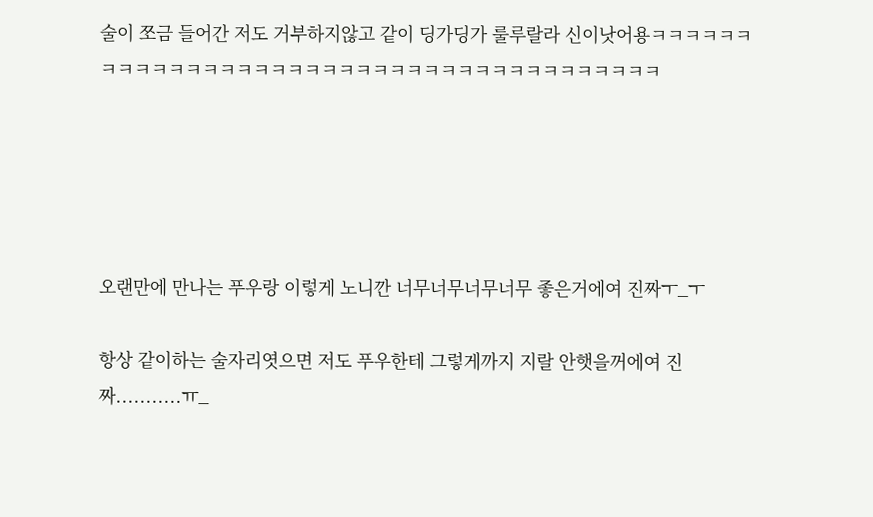술이 쪼금 들어간 저도 거부하지않고 같이 딩가딩가 룰루랄라 신이낫어용ㅋㅋㅋㅋㅋㅋㅋㅋㅋㅋㅋㅋㅋㅋㅋㅋㅋㅋㅋㅋㅋㅋㅋㅋㅋㅋㅋㅋㅋㅋㅋㅋㅋㅋㅋㅋㅋㅋㅋ





오랜만에 만나는 푸우랑 이렇게 노니깐 너무너무너무너무 좋은거에여 진짜ㅜ_ㅜ

항상 같이하는 술자리엿으면 저도 푸우한테 그렇게까지 지랄 안햇을꺼에여 진짜...........ㅠ_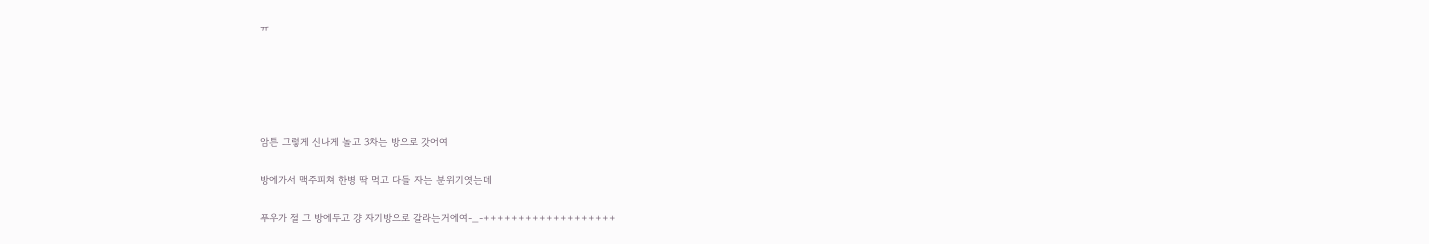ㅠ





암튼 그렇게 신나게 놀고 3차는 방으로 갓어여

방에가서 맥주피쳐 한병 딱 먹고 다들 자는 분위기엿는데

푸우가 절 그 방에두고 걍 자기방으로 갈라는거에여-_-+++++++++++++++++++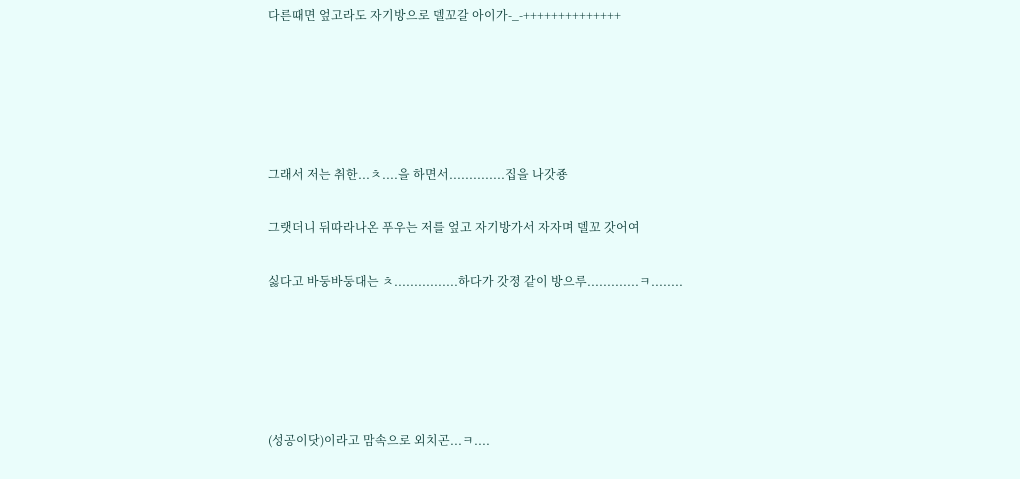다른때면 엎고라도 자기방으로 델꼬갈 아이가-_-++++++++++++++





그래서 저는 취한...ㅊ....을 하면서..............집을 나갓죵

그랫더니 뒤따라나온 푸우는 저를 엎고 자기방가서 자자며 델꼬 갓어여

싫다고 바둥바둥대는 ㅊ................하다가 갓졍 같이 방으루.............ㅋ........





(성공이닷)이라고 맘속으로 외치곤...ㅋ....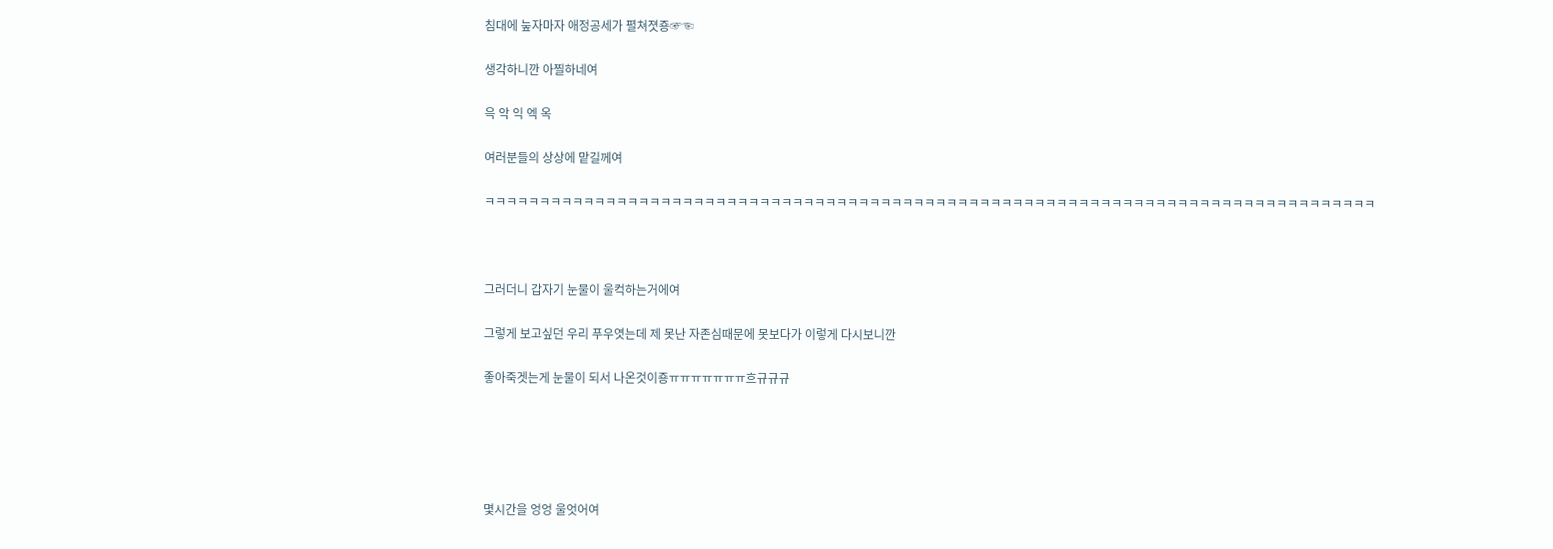침대에 눞자마자 애정공세가 펼쳐졋죵☞☜

생각하니깐 아찔하네여

윽 악 익 엑 옥

여러분들의 상상에 맡길께여

ㅋㅋㅋㅋㅋㅋㅋㅋㅋㅋㅋㅋㅋㅋㅋㅋㅋㅋㅋㅋㅋㅋㅋㅋㅋㅋㅋㅋㅋㅋㅋㅋㅋㅋㅋㅋㅋㅋㅋㅋㅋㅋㅋㅋㅋㅋㅋㅋㅋㅋㅋㅋㅋㅋㅋㅋㅋㅋㅋㅋㅋㅋㅋㅋㅋㅋㅋㅋㅋㅋㅋㅋㅋㅋㅋㅋㅋㅋㅋㅋㅋ



그러더니 갑자기 눈물이 울컥하는거에여

그렇게 보고싶던 우리 푸우엿는데 제 못난 자존심때문에 못보다가 이렇게 다시보니깐

좋아죽겟는게 눈물이 되서 나온것이죵ㅠㅠㅠㅠㅠㅠㅠ흐규규규





몇시간을 엉엉 울엇어여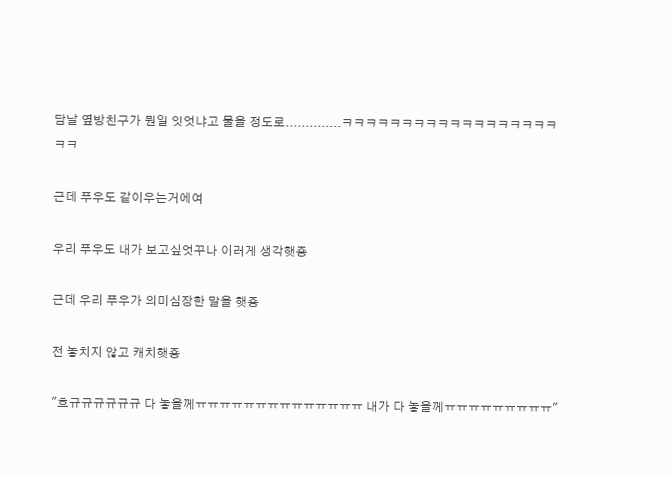담날 옆방친구가 뭔일 잇엇냐고 물을 정도로..............ㅋㅋㅋㅋㅋㅋㅋㅋㅋㅋㅋㅋㅋㅋㅋㅋㅋㅋㅋㅋ

근데 푸우도 같이우는거에여

우리 푸우도 내가 보고싶엇꾸나 이러게 생각햇죵

근데 우리 푸우가 의미심장한 말을 햇죵

전 놓치지 않고 캐치햇죵

"흐규규규규규규 다 놓을께ㅠㅠㅠㅠㅠㅠㅠㅠㅠㅠㅠㅠㅠㅠ 내가 다 놓을께ㅠㅠㅠㅠㅠㅠㅠㅠㅠ"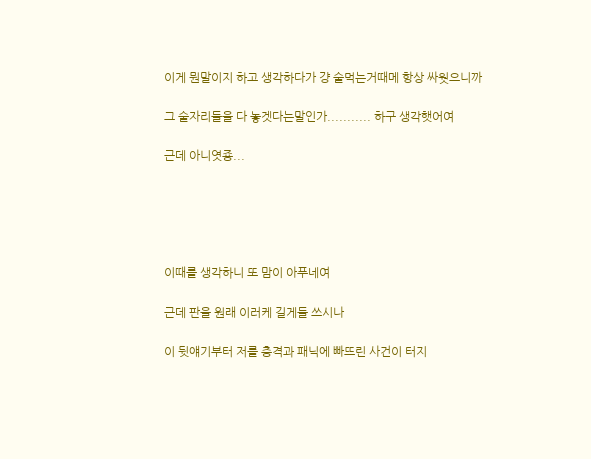이게 뭔말이지 하고 생각하다가 걍 술먹는거때메 항상 싸웟으니까

그 술자리들을 다 놓겟다는말인가........... 하구 생각햇어여

근데 아니엿죵...





이때를 생각하니 또 맘이 아푸네여

근데 판을 원래 이러케 길게들 쓰시나

이 뒷얘기부터 저를 충격과 패닉에 빠뜨린 사건이 터지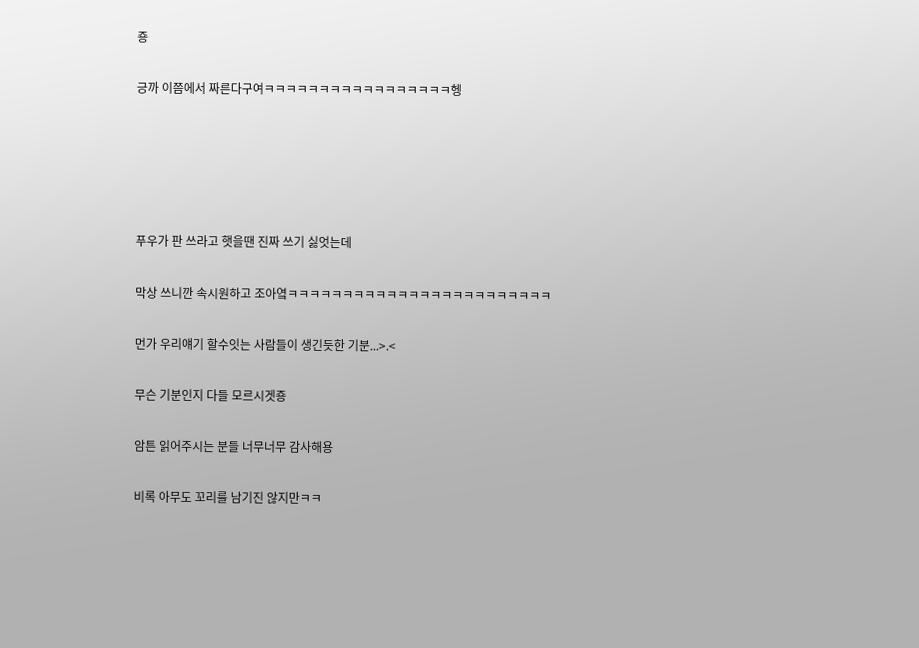죵

긍까 이쯤에서 짜른다구여ㅋㅋㅋㅋㅋㅋㅋㅋㅋㅋㅋㅋㅋㅋㅋㅋㅋ헹





푸우가 판 쓰라고 햇을땐 진짜 쓰기 싫엇는데

막상 쓰니깐 속시원하고 조아옄ㅋㅋㅋㅋㅋㅋㅋㅋㅋㅋㅋㅋㅋㅋㅋㅋㅋㅋㅋㅋㅋㅋㅋㅋ

먼가 우리얘기 할수잇는 사람들이 생긴듯한 기분...>.<

무슨 기분인지 다들 모르시겟죵

암튼 읽어주시는 분들 너무너무 감사해용

비록 아무도 꼬리를 남기진 않지만ㅋㅋ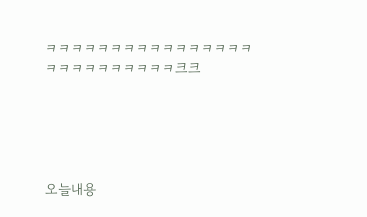ㅋㅋㅋㅋㅋㅋㅋㅋㅋㅋㅋㅋㅋㅋㅋㅋㅋㅋㅋㅋㅋㅋㅋㅋㅋㅋ크크





오늘내용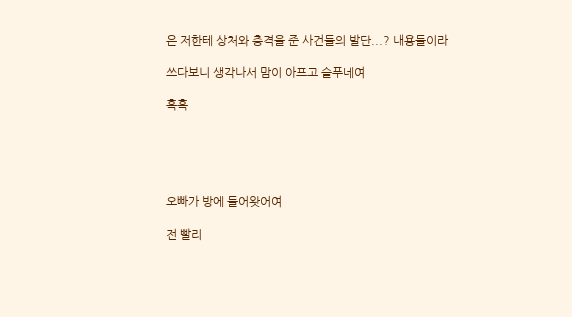은 저한테 상처와 충격을 준 사건들의 발단...? 내용들이라

쓰다보니 생각나서 맘이 아프고 슬푸네여

흑흑





오빠가 방에 들어왓어여

전 빨리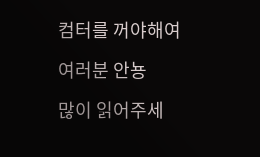컴터를 꺼야해여

여러분 안뇽

많이 읽어주세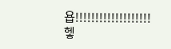욥!!!!!!!!!!!!!!!!!!! 헿